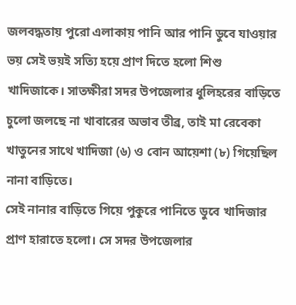জলবদ্ধতায় পুরো এলাকায় পানি আর পানি ডুবে যাওয়ার ভয় সেই ভয়ই সত্যি হয়ে প্রাণ দিতে হলো শিশু খাদিজাকে। সাতক্ষীরা সদর উপজেলার ধুলিহরের বাড়িতে চুলো জলছে না খাবারের অভাব তীব্র, তাই মা রেবেকা খাতুনের সাথে খাদিজা (৬) ও বোন আয়েশা (৮) গিয়েছিল নানা বাড়িতে।
সেই নানার বাড়িতে গিয়ে পুকুরে পানিতে ডুবে খাদিজার প্রাণ হারাতে হলো। সে সদর উপজেলার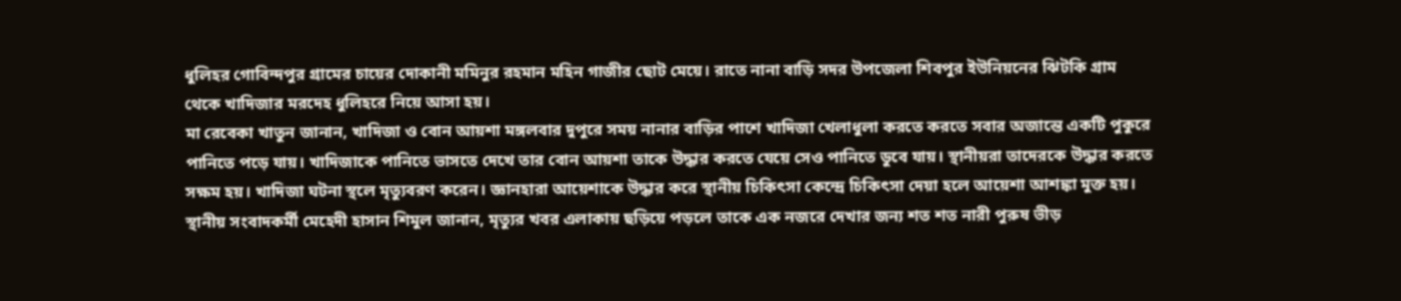ধুলিহর গোবিন্দপুর গ্রামের চায়ের দোকানী মমিনুর রহমান মহিন গাজীর ছোট মেয়ে। রাতে নানা বাড়ি সদর উপজেলা শিবপুর ইউনিয়নের ঝিটকি গ্রাম থেকে খাদিজার মরদেহ ধুলিহরে নিয়ে আসা হয়।
মা রেবেকা খাতুন জানান, খাদিজা ও বোন আয়শা মঙ্গলবার দুপুরে সময় নানার বাড়ির পাশে খাদিজা খেলাধুলা করতে করতে সবার অজান্তে একটি পুকুরে পানিতে পড়ে যায়। খাদিজাকে পানিতে ভাসতে দেখে তার বোন আয়শা তাকে উদ্ধার করতে যেয়ে সেও পানিতে ডুবে যায়। স্থানীয়রা তাদেরকে উদ্ধার করতে সক্ষম হয়। খাদিজা ঘটনা স্থলে মৃত্যুবরণ করেন। জ্ঞানহারা আয়েশাকে উদ্ধার করে স্থানীয় চিকিৎসা কেন্দ্রে চিকিৎসা দেয়া হলে আয়েশা আশঙ্কা মুক্ত হয়।
স্থানীয় সংবাদকর্মী মেহেদী হাসান শিমুল জানান, মৃত্যুর খবর এলাকায় ছড়িয়ে পড়লে তাকে এক নজরে দেখার জন্য শত শত নারী পুরুষ ভীড়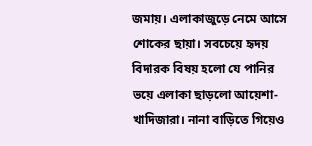জমায়। এলাকাজুড়ে নেমে আসে শোকের ছায়া। সবচেয়ে হৃদয় বিদারক বিষয় হলো যে পানির ভয়ে এলাকা ছাড়লো আয়েশা-খাদিজারা। নানা বাড়িতে গিয়েও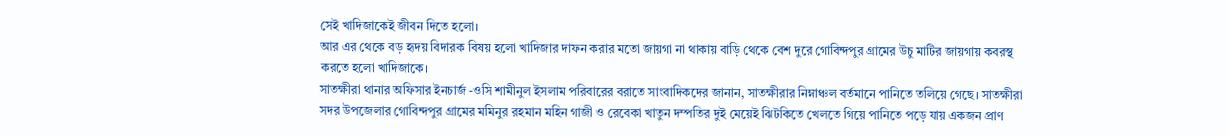সেই খাদিজাকেই জীবন দিতে হলো।
আর এর থেকে বড় হৃদয় বিদারক বিষয় হলো খাদিজার দাফন করার মতো জায়গা না থাকায় বাড়ি থেকে বেশ দুরে গোবিন্দপুর গ্রামের উচু মাটির জায়গায় কবরস্থ করতে হলো খাদিজাকে।
সাতক্ষীরা থানার অফিসার ইনচার্জ -ওসি শামীনুল ইসলাম পরিবারের বরাতে সাংবাদিকদের জানান, সাতক্ষীরার নিম্নাঞ্চল বর্তমানে পানিতে তলিয়ে গেছে। সাতক্ষীরা সদর উপজেলার গোবিন্দপুর গ্রামের মমিনুর রহমান মহিন গাজী ও রেবেকা খাতুন দম্পতির দুই মেয়েই ঝিটকিতে খেলতে গিয়ে পানিতে পড়ে যায় একজন প্রাণ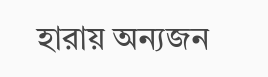হারায় অন্যজন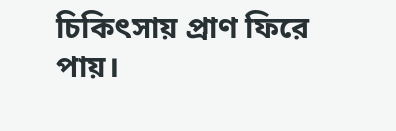চিকিৎসায় প্রাণ ফিরে পায়।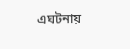এঘটনায়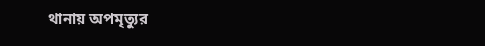থানায় অপমৃত্যুর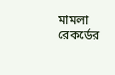মামলা রেকর্ডের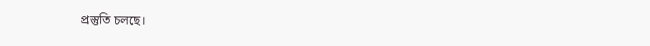প্রস্তুতি চলছে।